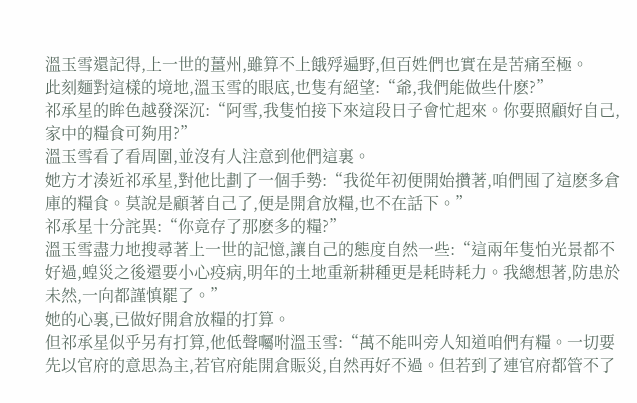溫玉雪還記得,上一世的薑州,雖算不上餓殍遍野,但百姓們也實在是苦痛至極。
此刻麵對這樣的境地,溫玉雪的眼底,也隻有絕望:“爺,我們能做些什麽?”
祁承星的眸色越發深沉:“阿雪,我隻怕接下來這段日子會忙起來。你要照顧好自己,家中的糧食可夠用?”
溫玉雪看了看周圍,並沒有人注意到他們這裏。
她方才湊近祁承星,對他比劃了一個手勢:“我從年初便開始攢著,咱們囤了這麽多倉庫的糧食。莫說是顧著自己了,便是開倉放糧,也不在話下。”
祁承星十分詫異:“你竟存了那麽多的糧?”
溫玉雪盡力地搜尋著上一世的記憶,讓自己的態度自然一些:“這兩年隻怕光景都不好過,蝗災之後還要小心疫病,明年的土地重新耕種更是耗時耗力。我總想著,防患於未然,一向都謹慎罷了。”
她的心裏,已做好開倉放糧的打算。
但祁承星似乎另有打算,他低聲囑咐溫玉雪:“萬不能叫旁人知道咱們有糧。一切要先以官府的意思為主,若官府能開倉賑災,自然再好不過。但若到了連官府都管不了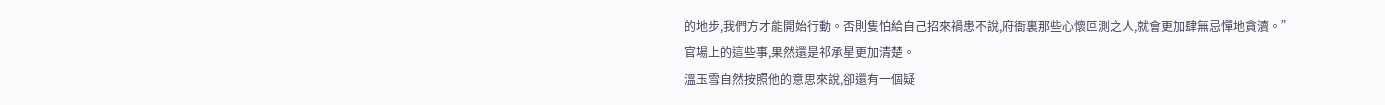的地步,我們方才能開始行動。否則隻怕給自己招來禍患不說,府衙裏那些心懷叵測之人,就會更加肆無忌憚地貪瀆。”
官場上的這些事,果然還是祁承星更加清楚。
溫玉雪自然按照他的意思來說,卻還有一個疑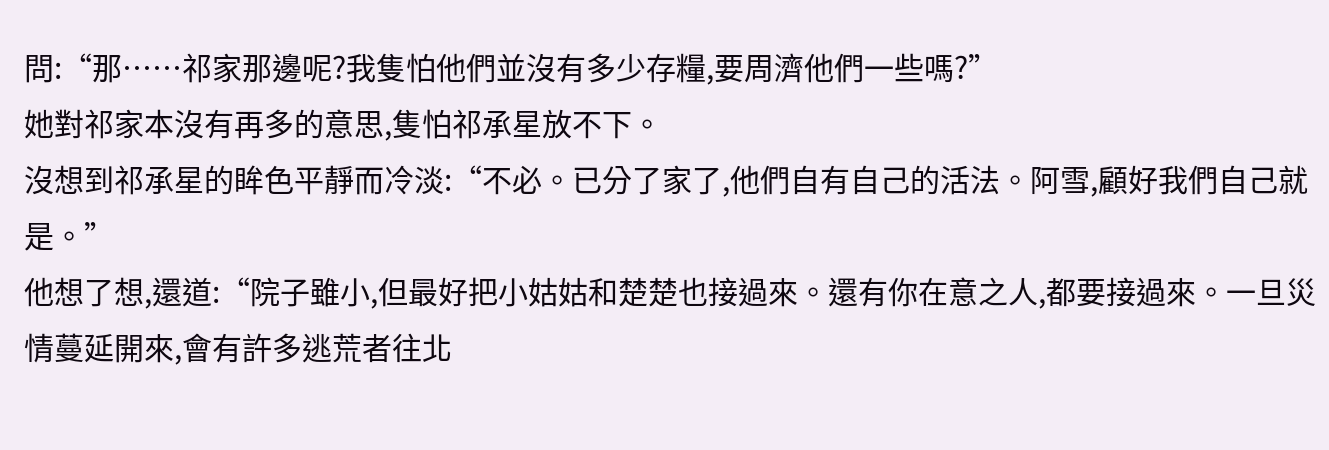問:“那……祁家那邊呢?我隻怕他們並沒有多少存糧,要周濟他們一些嗎?”
她對祁家本沒有再多的意思,隻怕祁承星放不下。
沒想到祁承星的眸色平靜而冷淡:“不必。已分了家了,他們自有自己的活法。阿雪,顧好我們自己就是。”
他想了想,還道:“院子雖小,但最好把小姑姑和楚楚也接過來。還有你在意之人,都要接過來。一旦災情蔓延開來,會有許多逃荒者往北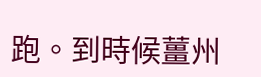跑。到時候薑州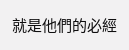就是他們的必經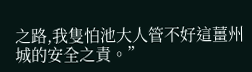之路,我隻怕池大人管不好這薑州城的安全之責。”